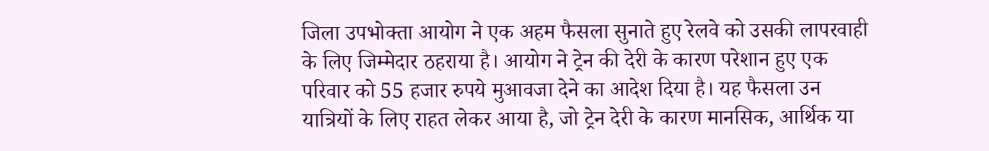जिला उपभोक्ता आयोग ने एक अहम फैसला सुनाते हुए रेलवे को उसकी लापरवाही के लिए जिम्मेदार ठहराया है। आयोग ने ट्रेन की देरी के कारण परेशान हुए एक परिवार को 55 हजार रुपये मुआवजा देने का आदेश दिया है। यह फैसला उन यात्रियों के लिए राहत लेकर आया है, जो ट्रेन देरी के कारण मानसिक, आर्थिक या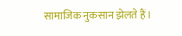सामाजिक नुकसान झेलते हैं।